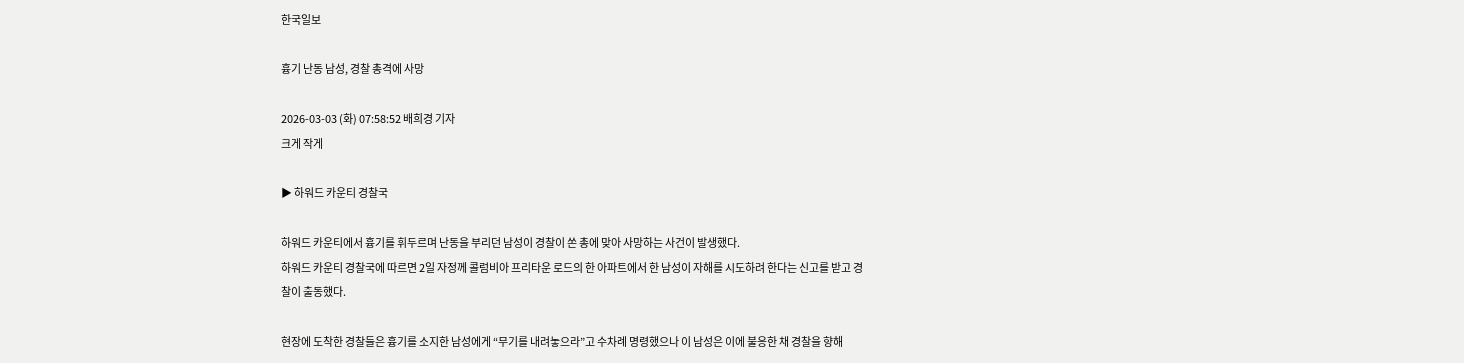한국일보

흉기 난동 남성, 경찰 총격에 사망

2026-03-03 (화) 07:58:52 배희경 기자
크게 작게

▶ 하워드 카운티 경찰국

하워드 카운티에서 흉기를 휘두르며 난동을 부리던 남성이 경찰이 쏜 총에 맞아 사망하는 사건이 발생했다.
하워드 카운티 경찰국에 따르면 2일 자정께 콜럼비아 프리타운 로드의 한 아파트에서 한 남성이 자해를 시도하려 한다는 신고를 받고 경찰이 출동했다.

현장에 도착한 경찰들은 흉기를 소지한 남성에게 “무기를 내려놓으라”고 수차례 명령했으나 이 남성은 이에 불응한 채 경찰을 향해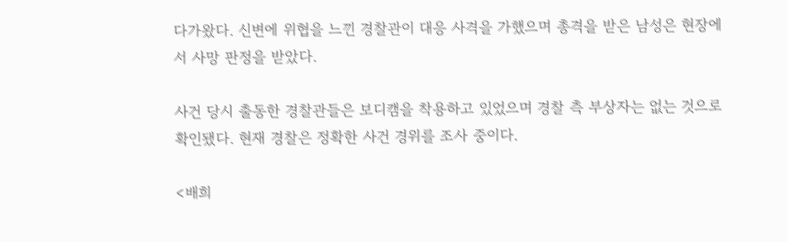다가왔다. 신변에 위협을 느낀 경찰관이 대응 사격을 가했으며 총격을 받은 남성은 현장에서 사망 판정을 받았다.

사건 당시 출동한 경찰관들은 보디캠을 착용하고 있었으며 경찰 측 부상자는 없는 것으로 확인됐다. 현재 경찰은 정확한 사건 경위를 조사 중이다.

<배희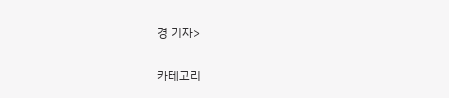경 기자>

카테고리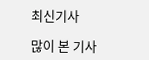최신기사

많이 본 기사